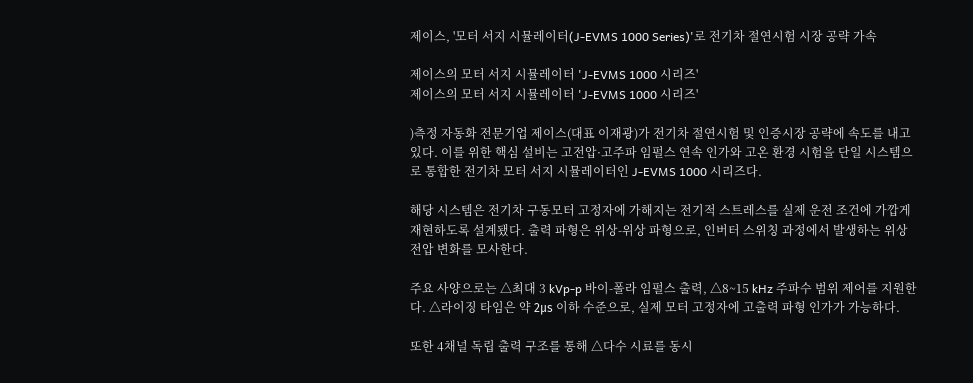제이스, '모터 서지 시뮬레이터(J-EVMS 1000 Series)'로 전기차 절연시험 시장 공략 가속

제이스의 모터 서지 시뮬레이터 'J-EVMS 1000 시리즈'
제이스의 모터 서지 시뮬레이터 'J-EVMS 1000 시리즈'

)측정 자동화 전문기업 제이스(대표 이재광)가 전기차 절연시험 및 인증시장 공략에 속도를 내고 있다. 이를 위한 핵심 설비는 고전압·고주파 임펄스 연속 인가와 고온 환경 시험을 단일 시스템으로 통합한 전기차 모터 서지 시뮬레이터인 J-EVMS 1000 시리즈다.

해당 시스템은 전기차 구동모터 고정자에 가해지는 전기적 스트레스를 실제 운전 조건에 가깝게 재현하도록 설계됐다. 출력 파형은 위상-위상 파형으로, 인버터 스위칭 과정에서 발생하는 위상 전압 변화를 모사한다.

주요 사양으로는 △최대 3 kVp-p 바이-폴라 임펄스 출력, △8~15 kHz 주파수 범위 제어를 지원한다. △라이징 타임은 약 2μs 이하 수준으로, 실제 모터 고정자에 고출력 파형 인가가 가능하다.

또한 4채널 독립 출력 구조를 통해 △다수 시료를 동시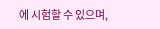에 시험할 수 있으며,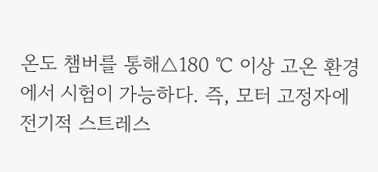온도 챔버를 통해△180 ℃ 이상 고온 환경에서 시험이 가능하다. 즉, 모터 고정자에 전기적 스트레스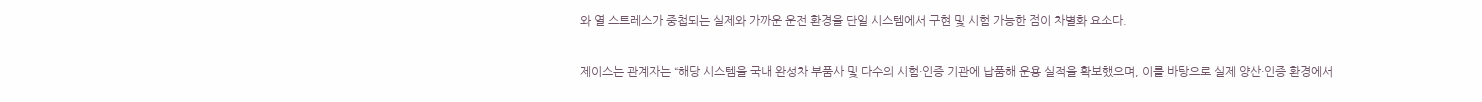와 열 스트레스가 중첩되는 실제와 가까운 운전 환경을 단일 시스템에서 구현 및 시험 가능한 점이 차별화 요소다.

제이스는 관계자는 “해당 시스템을 국내 완성차 부품사 및 다수의 시험·인증 기관에 납품해 운용 실적을 확보했으며, 이를 바탕으로 실제 양산·인증 환경에서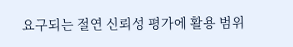요구되는 절연 신뢰성 평가에 활용 범위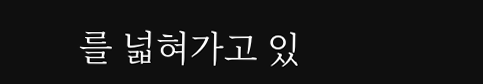를 넓혀가고 있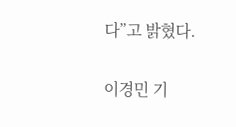다”고 밝혔다.

이경민 기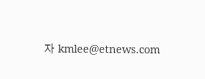자 kmlee@etnews.com